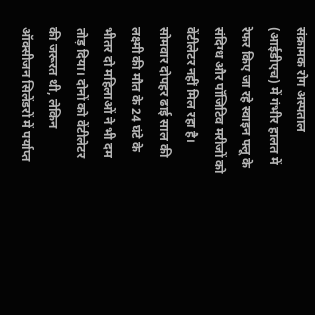संक्रामक रोग अस्पताल (आईडीएच) में गंभीर हालत में रेफर किए जा रहे स्वाइन फ्लू के संदिग्ध और पॉजिटिव मरीजों को वेंटीलेटर नहीं मिल रहा है। सोमवार दोपहर ढाई साल की लक्ष्मी की मौत के 24 घंटे के भीतर दो महिलाओं ने भी दम तोड़ दिया। दोनों को वेंटीलेटर की जरूरत थी, लेकिन ऑक्सीजन सिलेंडरों में पर्याप्त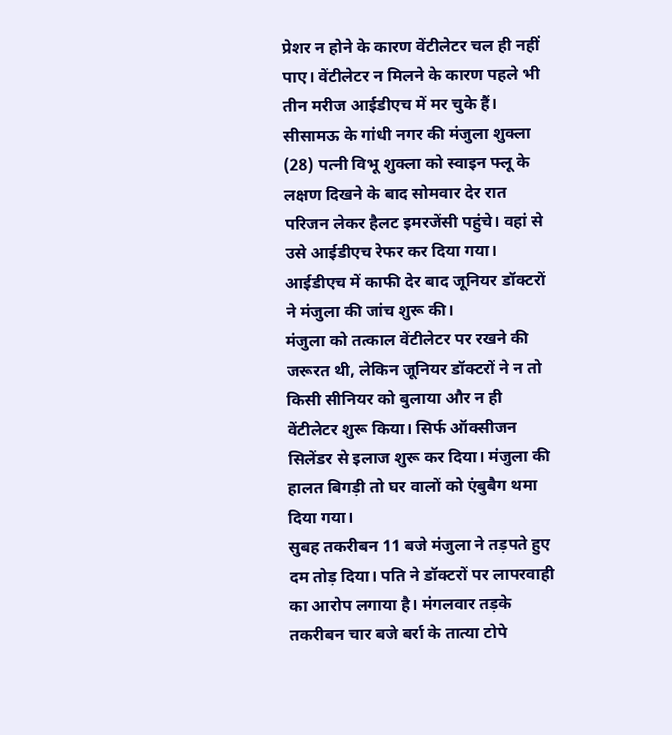प्रेशर न होने के कारण वेंटीलेटर चल ही नहीं पाए। वेंटीलेटर न मिलने के कारण पहले भी तीन मरीज आईडीएच में मर चुके हैं। सीसामऊ के गांधी नगर की मंजुला शुक्ला (28) पत्नी विभू शुक्ला को स्वाइन फ्लू के लक्षण दिखने के बाद सोमवार देर रात परिजन लेकर हैलट इमरजेंसी पहुंचे। वहां से उसे आईडीएच रेफर कर दिया गया। आईडीएच में काफी देर बाद जूनियर डॉक्टरों ने मंजुला की जांच शुरू की।
मंजुला को तत्काल वेंटीलेटर पर रखने की जरूरत थी, लेकिन जूनियर डॉक्टरों ने न तो किसी सीनियर को बुलाया और न ही वेंटीलेटर शुरू किया। सिर्फ ऑक्सीजन सिलेंडर से इलाज शुरू कर दिया। मंजुला की हालत बिगड़ी तो घर वालों को एंबुबैग थमा दिया गया।
सुबह तकरीबन 11 बजे मंजुला ने तड़पते हुए दम तोड़ दिया। पति ने डॉक्टरों पर लापरवाही का आरोप लगाया है। मंगलवार तड़के तकरीबन चार बजे बर्रा के तात्या टोपे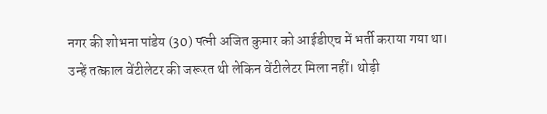नगर की शोभना पांडेय (30) पत्नी अजित कुमार को आईडीएच में भर्ती कराया गया था।
उन्हें तत्काल वेंटीलेटर की जरूरत थी लेकिन वेंटीलेटर मिला नहीं। थोड़ी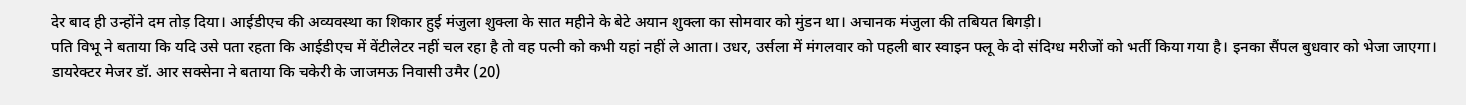देर बाद ही उन्होंने दम तोड़ दिया। आईडीएच की अव्यवस्था का शिकार हुई मंजुला शुक्ला के सात महीने के बेटे अयान शुक्ला का सोमवार को मुंडन था। अचानक मंजुला की तबियत बिगड़ी।
पति विभू ने बताया कि यदि उसे पता रहता कि आईडीएच में वेंटीलेटर नहीं चल रहा है तो वह पत्नी को कभी यहां नहीं ले आता। उधर, उर्सला में मंगलवार को पहली बार स्वाइन फ्लू के दो संदिग्ध मरीजों को भर्ती किया गया है। इनका सैंपल बुधवार को भेजा जाएगा।
डायरेक्टर मेजर डॉ. आर सक्सेना ने बताया कि चकेरी के जाजमऊ निवासी उमैर (20)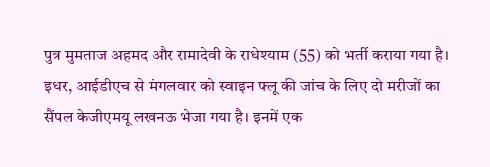पुत्र मुमताज अहमद और रामादेवी के राधेश्याम (55) को भर्ती कराया गया है। इधर, आईडीएच से मंगलवार को स्वाइन फ्लू की जांच के लिए दो मरीजों का सैंपल केजीएमयू लखनऊ भेजा गया है। इनमें एक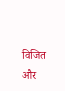विजित और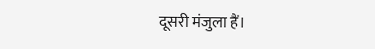दूसरी मंजुला हैं।